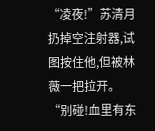“凌夜!”苏清月扔掉空注射器,试图按住他,但被林薇一把拉开。
“别碰!血里有东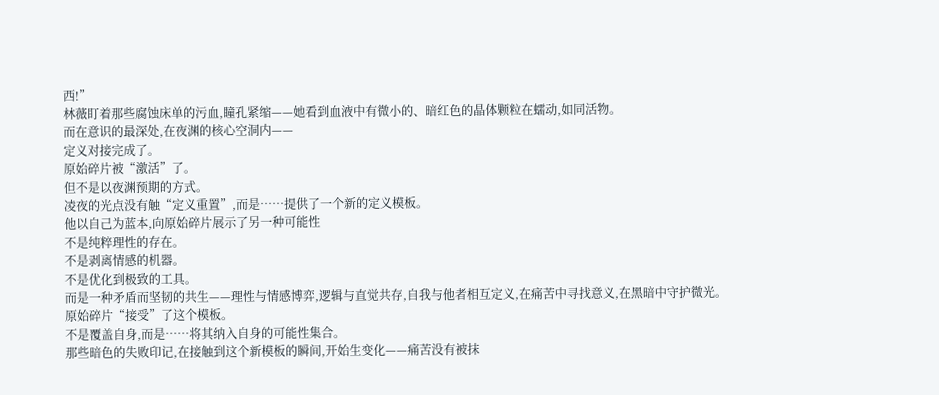西!”
林薇盯着那些腐蚀床单的污血,瞳孔紧缩——她看到血液中有微小的、暗红色的晶体颗粒在蠕动,如同活物。
而在意识的最深处,在夜渊的核心空洞内——
定义对接完成了。
原始碎片被“激活”了。
但不是以夜渊预期的方式。
凌夜的光点没有触“定义重置”,而是……提供了一个新的定义模板。
他以自己为蓝本,向原始碎片展示了另一种可能性
不是纯粹理性的存在。
不是剥离情感的机器。
不是优化到极致的工具。
而是一种矛盾而坚韧的共生——理性与情感博弈,逻辑与直觉共存,自我与他者相互定义,在痛苦中寻找意义,在黑暗中守护微光。
原始碎片“接受”了这个模板。
不是覆盖自身,而是……将其纳入自身的可能性集合。
那些暗色的失败印记,在接触到这个新模板的瞬间,开始生变化——痛苦没有被抹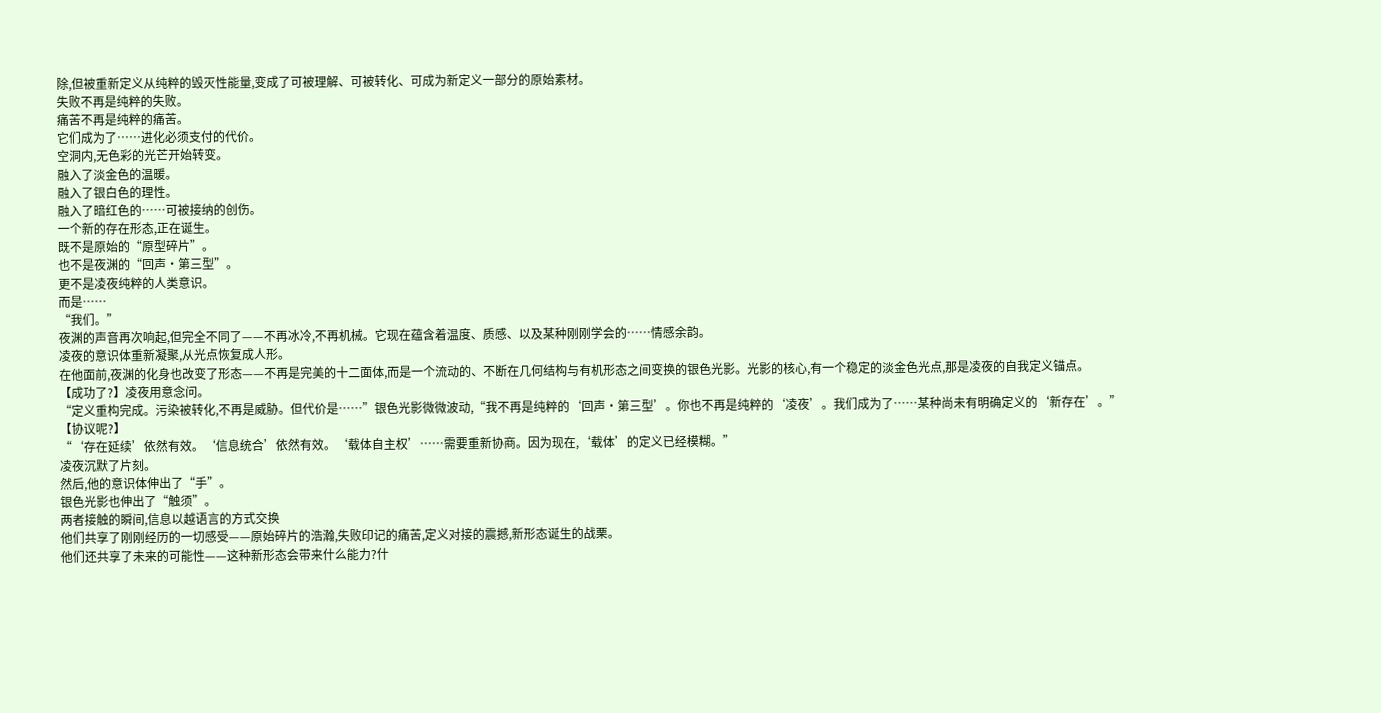除,但被重新定义从纯粹的毁灭性能量,变成了可被理解、可被转化、可成为新定义一部分的原始素材。
失败不再是纯粹的失败。
痛苦不再是纯粹的痛苦。
它们成为了……进化必须支付的代价。
空洞内,无色彩的光芒开始转变。
融入了淡金色的温暖。
融入了银白色的理性。
融入了暗红色的……可被接纳的创伤。
一个新的存在形态,正在诞生。
既不是原始的“原型碎片”。
也不是夜渊的“回声·第三型”。
更不是凌夜纯粹的人类意识。
而是……
“我们。”
夜渊的声音再次响起,但完全不同了——不再冰冷,不再机械。它现在蕴含着温度、质感、以及某种刚刚学会的……情感余韵。
凌夜的意识体重新凝聚,从光点恢复成人形。
在他面前,夜渊的化身也改变了形态——不再是完美的十二面体,而是一个流动的、不断在几何结构与有机形态之间变换的银色光影。光影的核心,有一个稳定的淡金色光点,那是凌夜的自我定义锚点。
【成功了?】凌夜用意念问。
“定义重构完成。污染被转化,不再是威胁。但代价是……”银色光影微微波动,“我不再是纯粹的‘回声·第三型’。你也不再是纯粹的‘凌夜’。我们成为了……某种尚未有明确定义的‘新存在’。”
【协议呢?】
“‘存在延续’依然有效。‘信息统合’依然有效。‘载体自主权’……需要重新协商。因为现在,‘载体’的定义已经模糊。”
凌夜沉默了片刻。
然后,他的意识体伸出了“手”。
银色光影也伸出了“触须”。
两者接触的瞬间,信息以越语言的方式交换
他们共享了刚刚经历的一切感受——原始碎片的浩瀚,失败印记的痛苦,定义对接的震撼,新形态诞生的战栗。
他们还共享了未来的可能性——这种新形态会带来什么能力?什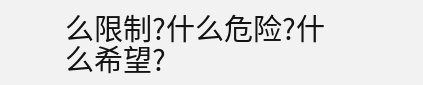么限制?什么危险?什么希望?